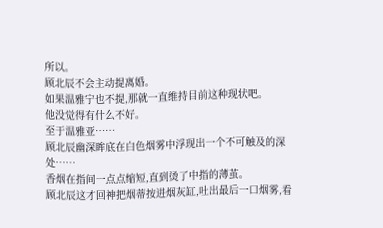所以。
顾北辰不会主动提离婚。
如果温雅宁也不提,那就一直维持目前这种现状吧。
他没觉得有什么不好。
至于温雅亚……
顾北辰幽深眸底在白色烟雾中浮现出一个不可触及的深处……
香烟在指间一点点缩短,直到烫了中指的薄茧。
顾北辰这才回神把烟蒂按进烟灰缸,吐出最后一口烟雾,看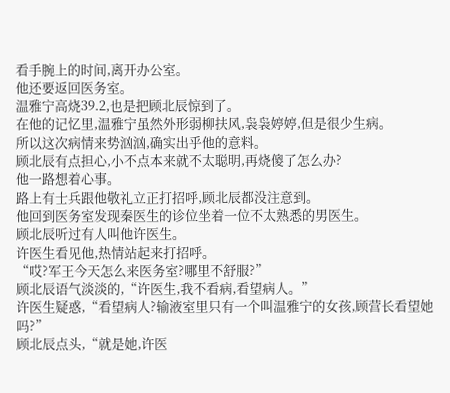看手腕上的时间,离开办公室。
他还要返回医务室。
温雅宁高烧39.2,也是把顾北辰惊到了。
在他的记忆里,温雅宁虽然外形弱柳扶风,袅袅婷婷,但是很少生病。
所以这次病情来势汹汹,确实出乎他的意料。
顾北辰有点担心,小不点本来就不太聪明,再烧傻了怎么办?
他一路想着心事。
路上有士兵跟他敬礼立正打招呼,顾北辰都没注意到。
他回到医务室发现秦医生的诊位坐着一位不太熟悉的男医生。
顾北辰听过有人叫他许医生。
许医生看见他,热情站起来打招呼。
“哎?军王今天怎么来医务室?哪里不舒服?”
顾北辰语气淡淡的,“许医生,我不看病,看望病人。”
许医生疑惑,“看望病人?输液室里只有一个叫温雅宁的女孩,顾营长看望她吗?”
顾北辰点头,“就是她,许医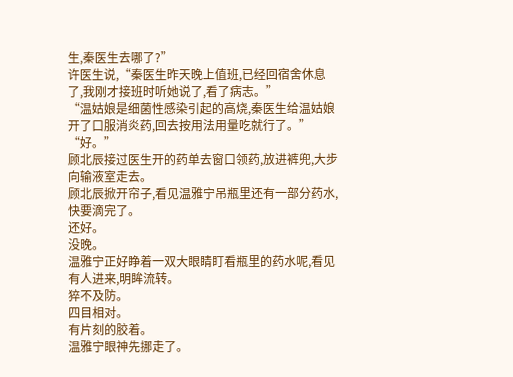生,秦医生去哪了?”
许医生说,“秦医生昨天晚上值班,已经回宿舍休息了,我刚才接班时听她说了,看了病志。”
“温姑娘是细菌性感染引起的高烧,秦医生给温姑娘开了口服消炎药,回去按用法用量吃就行了。”
“好。”
顾北辰接过医生开的药单去窗口领药,放进裤兜,大步向输液室走去。
顾北辰掀开帘子,看见温雅宁吊瓶里还有一部分药水,快要滴完了。
还好。
没晚。
温雅宁正好睁着一双大眼睛盯看瓶里的药水呢,看见有人进来,明眸流转。
猝不及防。
四目相对。
有片刻的胶着。
温雅宁眼神先挪走了。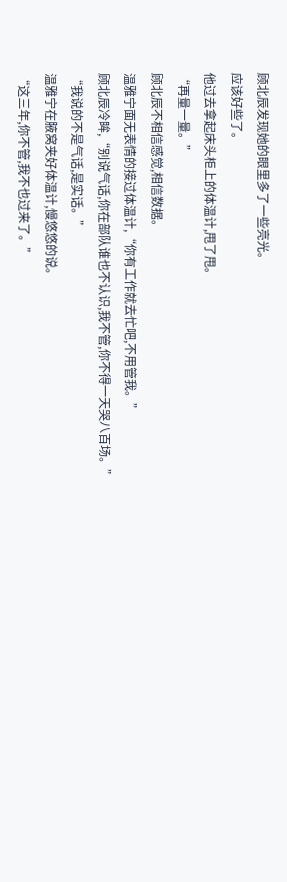顾北辰发现她的眼里多了一些亮光。
应该好些了。
他过去拿起床头柜上的体温计,甩了甩。
“再量一量。”
顾北辰不相信感觉,相信数据。
温雅宁面无表情的接过体温计,“你有工作就去忙吧,不用管我。”
顾北辰冷眸,“别说气话,你在部队谁也不认识,我不管,你不得一天哭八百场。”
“我说的不是气话,是实话。”
温雅宁在腋窝夹好体温计,慢悠悠的说。
“这三年,你不管,我不也过来了。”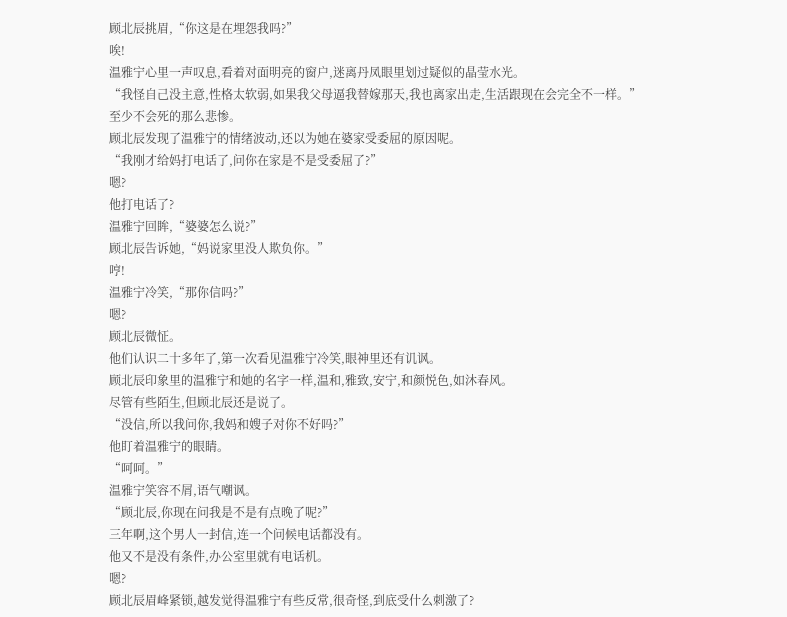顾北辰挑眉,“你这是在埋怨我吗?”
唉!
温雅宁心里一声叹息,看着对面明亮的窗户,迷离丹凤眼里划过疑似的晶莹水光。
“我怪自己没主意,性格太软弱,如果我父母逼我替嫁那天,我也离家出走,生活跟现在会完全不一样。”
至少不会死的那么悲惨。
顾北辰发现了温雅宁的情绪波动,还以为她在婆家受委屈的原因呢。
“我刚才给妈打电话了,问你在家是不是受委屈了?”
嗯?
他打电话了?
温雅宁回眸,“婆婆怎么说?”
顾北辰告诉她,“妈说家里没人欺负你。”
哼!
温雅宁冷笑,“那你信吗?”
嗯?
顾北辰微怔。
他们认识二十多年了,第一次看见温雅宁冷笑,眼神里还有讥讽。
顾北辰印象里的温雅宁和她的名字一样,温和,雅致,安宁,和颜悦色,如沐春风。
尽管有些陌生,但顾北辰还是说了。
“没信,所以我问你,我妈和嫂子对你不好吗?”
他盯着温雅宁的眼睛。
“呵呵。”
温雅宁笑容不屑,语气嘲讽。
“顾北辰,你现在问我是不是有点晚了呢?”
三年啊,这个男人一封信,连一个问候电话都没有。
他又不是没有条件,办公室里就有电话机。
嗯?
顾北辰眉峰紧锁,越发觉得温雅宁有些反常,很奇怪,到底受什么刺激了?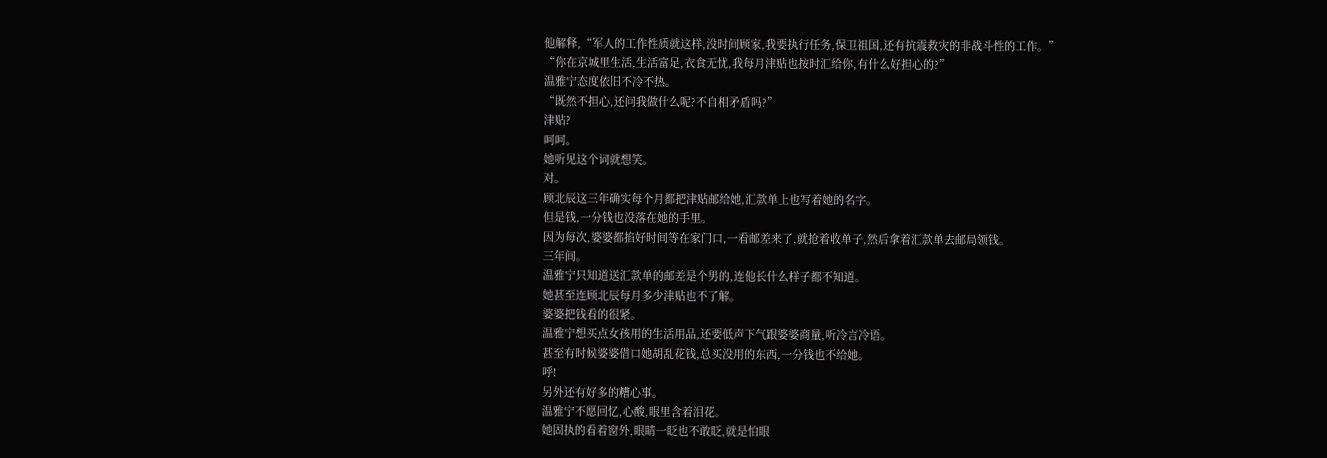他解释,“军人的工作性质就这样,没时间顾家,我要执行任务,保卫祖国,还有抗震救灾的非战斗性的工作。”
“你在京城里生活,生活富足,衣食无忧,我每月津贴也按时汇给你,有什么好担心的?”
温雅宁态度依旧不冷不热。
“既然不担心,还问我做什么呢?不自相矛盾吗?”
津贴?
呵呵。
她听见这个词就想笑。
对。
顾北辰这三年确实每个月都把津贴邮给她,汇款单上也写着她的名字。
但是钱,一分钱也没落在她的手里。
因为每次,婆婆都掐好时间等在家门口,一看邮差来了,就抢着收单子,然后拿着汇款单去邮局领钱。
三年间。
温雅宁只知道送汇款单的邮差是个男的,连他长什么样子都不知道。
她甚至连顾北辰每月多少津贴也不了解。
婆婆把钱看的很紧。
温雅宁想买点女孩用的生活用品,还要低声下气跟婆婆商量,听冷言冷语。
甚至有时候婆婆借口她胡乱花钱,总买没用的东西,一分钱也不给她。
呼!
另外还有好多的糟心事。
温雅宁不愿回忆,心酸,眼里含着泪花。
她固执的看着窗外,眼睛一眨也不敢眨,就是怕眼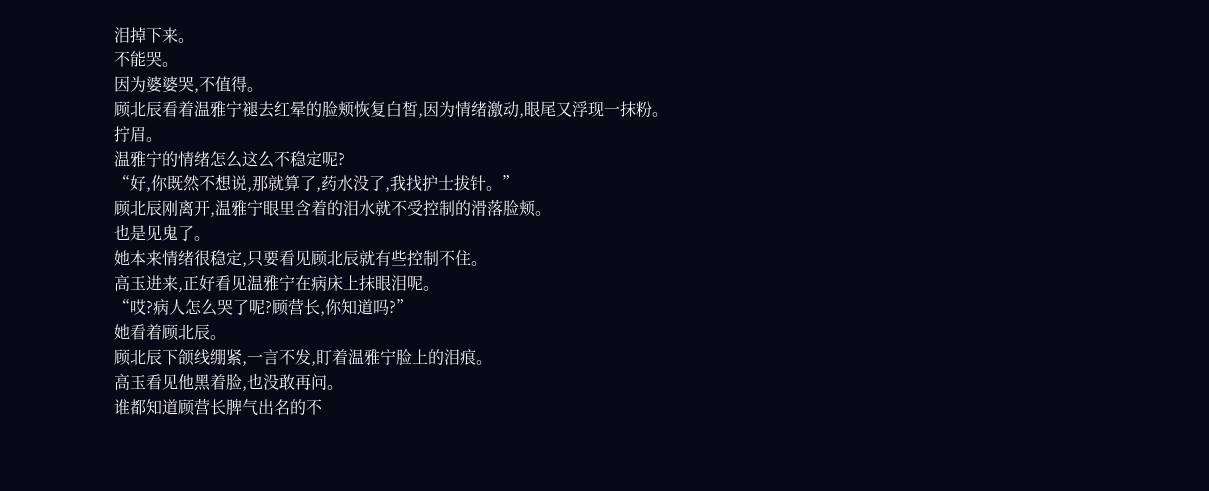泪掉下来。
不能哭。
因为婆婆哭,不值得。
顾北辰看着温雅宁褪去红晕的脸颊恢复白皙,因为情绪激动,眼尾又浮现一抹粉。
拧眉。
温雅宁的情绪怎么这么不稳定呢?
“好,你既然不想说,那就算了,药水没了,我找护士拔针。”
顾北辰刚离开,温雅宁眼里含着的泪水就不受控制的滑落脸颊。
也是见鬼了。
她本来情绪很稳定,只要看见顾北辰就有些控制不住。
高玉进来,正好看见温雅宁在病床上抹眼泪呢。
“哎?病人怎么哭了呢?顾营长,你知道吗?”
她看着顾北辰。
顾北辰下颌线绷紧,一言不发,盯着温雅宁脸上的泪痕。
高玉看见他黑着脸,也没敢再问。
谁都知道顾营长脾气出名的不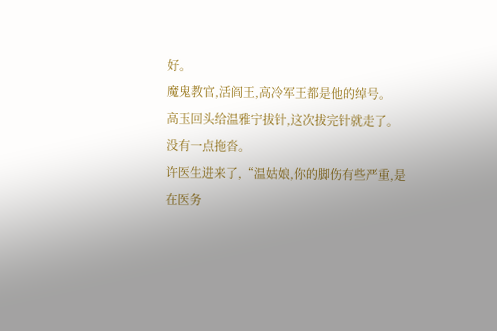好。
魔鬼教官,活阎王,高冷军王都是他的绰号。
高玉回头给温雅宁拔针,这次拔完针就走了。
没有一点拖沓。
许医生进来了,“温姑娘,你的脚伤有些严重,是在医务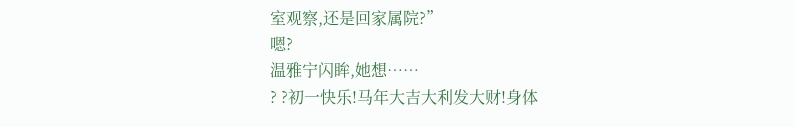室观察,还是回家属院?”
嗯?
温雅宁闪眸,她想……
? ?初一快乐!马年大吉大利发大财!身体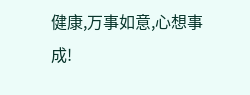健康,万事如意,心想事成!